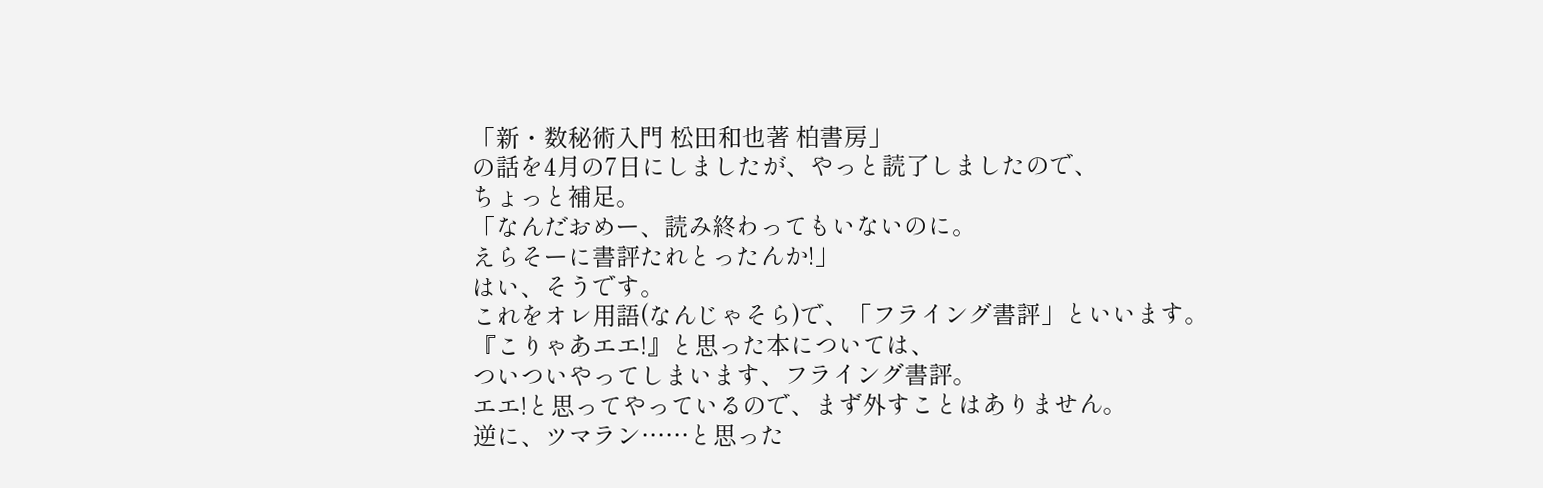「新・数秘術入門 松田和也著 柏書房」
の話を4月の7日にしましたが、やっと読了しましたので、
ちょっと補足。
「なんだおめー、読み終わってもいないのに。
えらそーに書評たれとったんか!」
はい、そうです。
これをオレ用語(なんじゃそら)で、「フライング書評」といいます。
『こりゃあエエ!』と思った本については、
ついついやってしまいます、フライング書評。
エエ!と思ってやっているので、まず外すことはありません。
逆に、ツマラン……と思った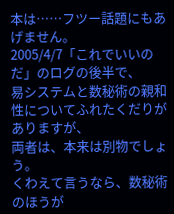本は……フツー話題にもあげません。
2005/4/7「これでいいのだ」のログの後半で、
易システムと数秘術の親和性についてふれたくだりがありますが、
両者は、本来は別物でしょう。
くわえて言うなら、数秘術のほうが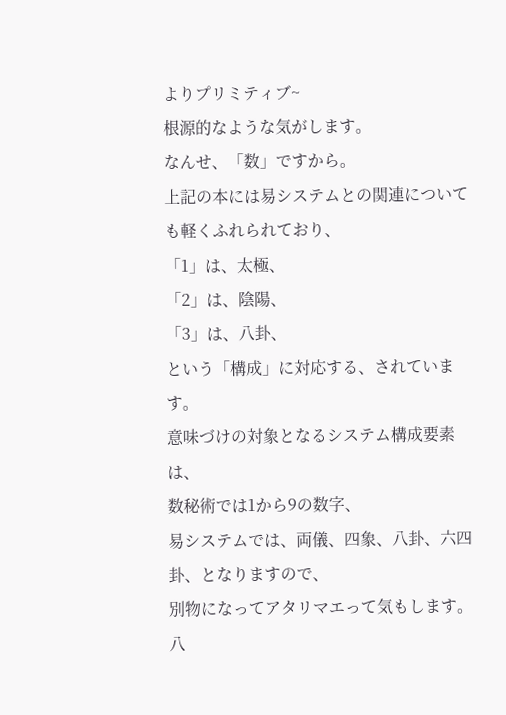よりプリミティブ~
根源的なような気がします。
なんせ、「数」ですから。
上記の本には易システムとの関連についても軽くふれられており、
「1」は、太極、
「2」は、陰陽、
「3」は、八卦、
という「構成」に対応する、されています。
意味づけの対象となるシステム構成要素は、
数秘術では1から9の数字、
易システムでは、両儀、四象、八卦、六四卦、となりますので、
別物になってアタリマエって気もします。
八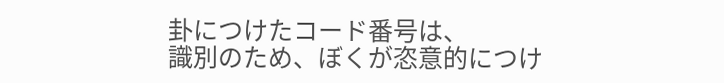卦につけたコード番号は、
識別のため、ぼくが恣意的につけ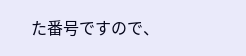た番号ですので、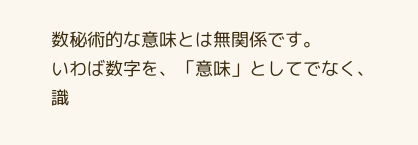数秘術的な意味とは無関係です。
いわば数字を、「意味」としてでなく、
識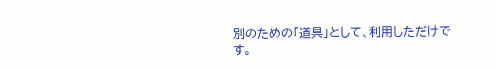別のための「道具」として、利用しただけです。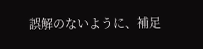誤解のないように、補足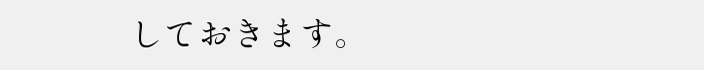しておきます。